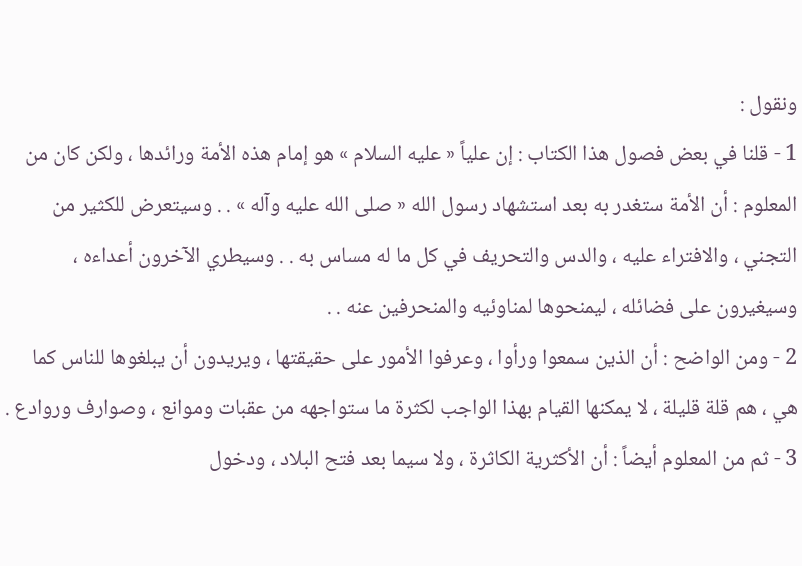ونقول :
1 - قلنا في بعض فصول هذا الكتاب : إن علياً « عليه السلام » هو إمام هذه الأمة ورائدها ، ولكن كان من المعلوم : أن الأمة ستغدر به بعد استشهاد رسول الله « صلى الله عليه وآله » . . وسيتعرض للكثير من التجني ، والافتراء عليه ، والدس والتحريف في كل ما له مساس به . . وسيطري الآخرون أعداءه ، وسيغيرون على فضائله ، ليمنحوها لمناوئيه والمنحرفين عنه . .
2 - ومن الواضح : أن الذين سمعوا ورأوا ، وعرفوا الأمور على حقيقتها ، ويريدون أن يبلغوها للناس كما هي ، هم قلة قليلة ، لا يمكنها القيام بهذا الواجب لكثرة ما ستواجهه من عقبات وموانع ، وصوارف وروادع .
3 - ثم من المعلوم أيضاً : أن الأكثرية الكاثرة ، ولا سيما بعد فتح البلاد ، ودخول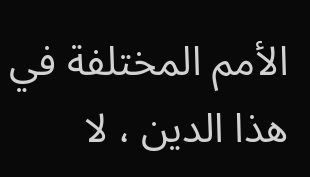الأمم المختلفة في هذا الدين ، لا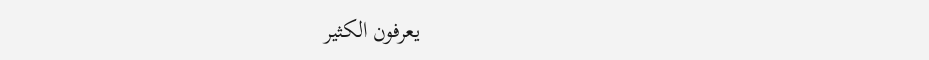يعرفون الكثير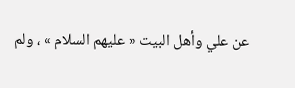عن علي وأهل البيت « عليهم السلام » ، ولم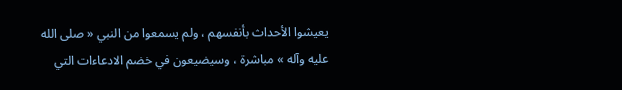يعيشوا الأحداث بأنفسهم ، ولم يسمعوا من النبي « صلى الله عليه وآله » مباشرة ، وسيضيعون في خضم الادعاءات التي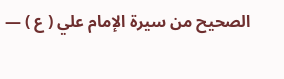الصحيح من سيرة الإمام علي ( ع ) —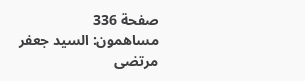صفحة 336
مساهمون: السيد جعفر مرتضى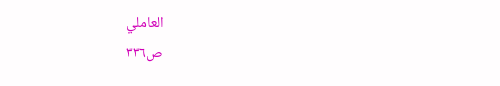العاملي
ص٣٣٦